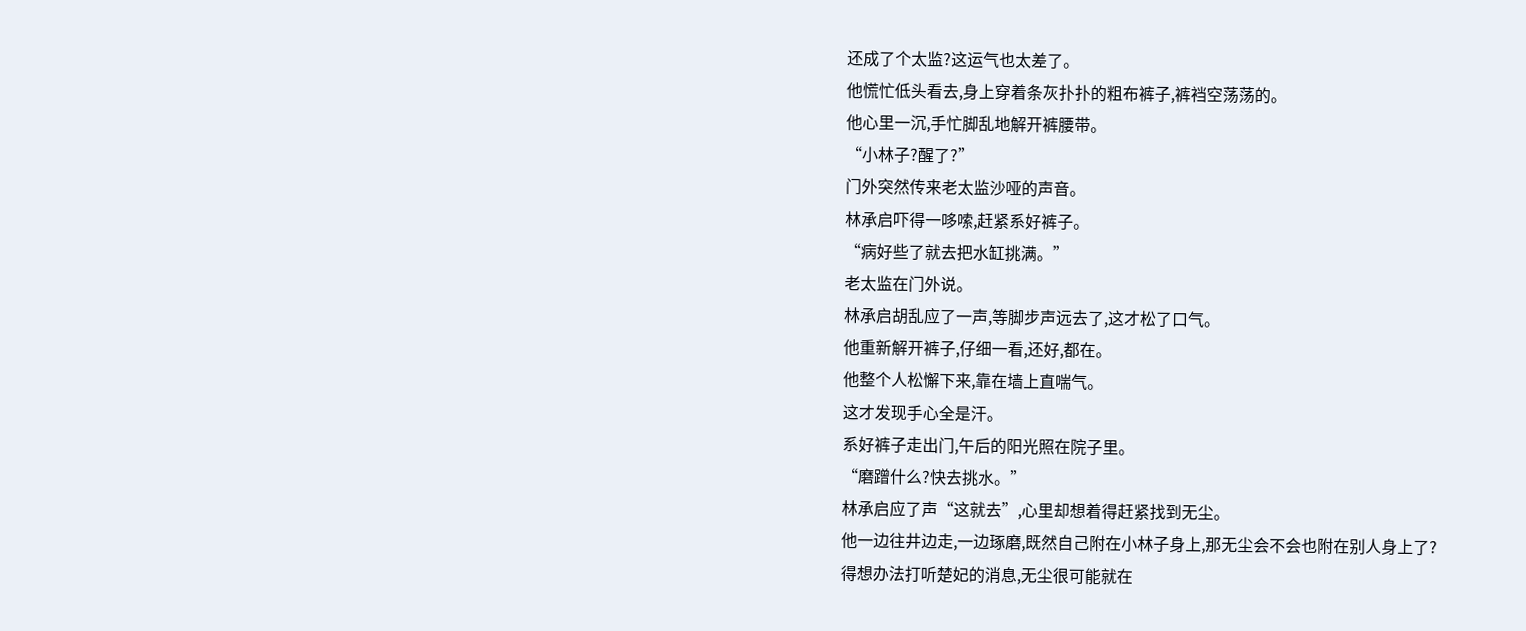还成了个太监?这运气也太差了。
他慌忙低头看去,身上穿着条灰扑扑的粗布裤子,裤裆空荡荡的。
他心里一沉,手忙脚乱地解开裤腰带。
“小林子?醒了?”
门外突然传来老太监沙哑的声音。
林承启吓得一哆嗦,赶紧系好裤子。
“病好些了就去把水缸挑满。”
老太监在门外说。
林承启胡乱应了一声,等脚步声远去了,这才松了口气。
他重新解开裤子,仔细一看,还好,都在。
他整个人松懈下来,靠在墙上直喘气。
这才发现手心全是汗。
系好裤子走出门,午后的阳光照在院子里。
“磨蹭什么?快去挑水。”
林承启应了声“这就去”,心里却想着得赶紧找到无尘。
他一边往井边走,一边琢磨,既然自己附在小林子身上,那无尘会不会也附在别人身上了?
得想办法打听楚妃的消息,无尘很可能就在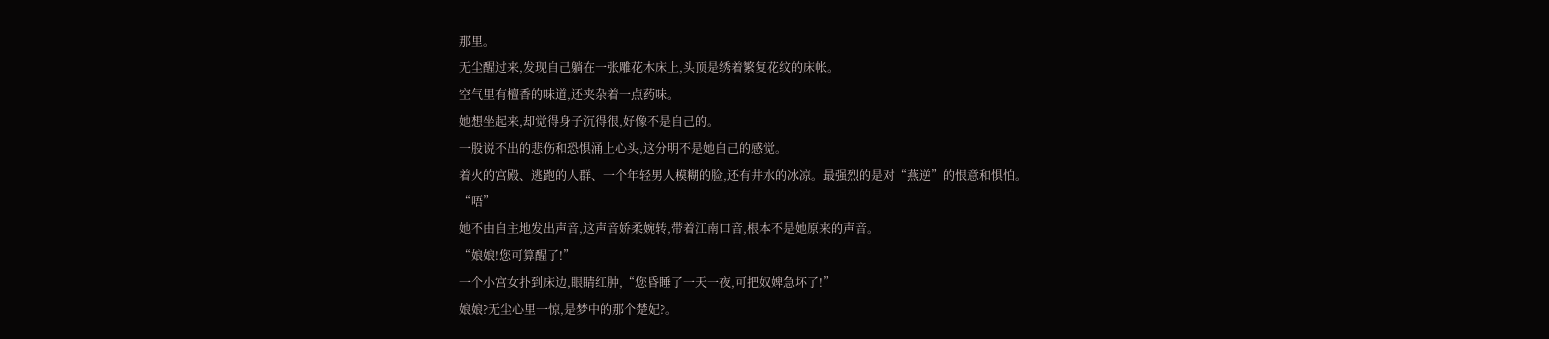那里。
无尘醒过来,发现自己躺在一张雕花木床上,头顶是绣着繁复花纹的床帐。
空气里有檀香的味道,还夹杂着一点药味。
她想坐起来,却觉得身子沉得很,好像不是自己的。
一股说不出的悲伤和恐惧涌上心头,这分明不是她自己的感觉。
着火的宫殿、逃跑的人群、一个年轻男人模糊的脸,还有井水的冰凉。最强烈的是对“燕逆”的恨意和惧怕。
“唔”
她不由自主地发出声音,这声音娇柔婉转,带着江南口音,根本不是她原来的声音。
“娘娘!您可算醒了!”
一个小宫女扑到床边,眼睛红肿,“您昏睡了一天一夜,可把奴婢急坏了!”
娘娘?无尘心里一惊,是梦中的那个楚妃?。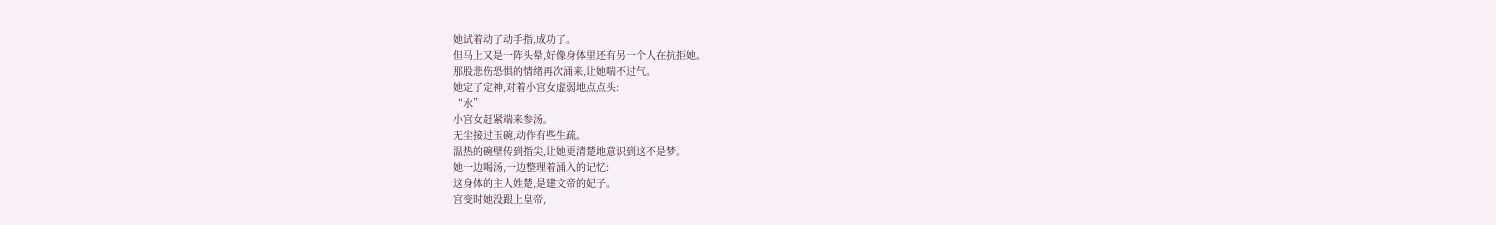她试着动了动手指,成功了。
但马上又是一阵头晕,好像身体里还有另一个人在抗拒她。
那股悲伤恐惧的情绪再次涌来,让她喘不过气。
她定了定神,对着小宫女虚弱地点点头:
“水”
小宫女赶紧端来参汤。
无尘接过玉碗,动作有些生疏。
温热的碗壁传到指尖,让她更清楚地意识到这不是梦。
她一边喝汤,一边整理着涌入的记忆:
这身体的主人姓楚,是建文帝的妃子。
宫变时她没跟上皇帝,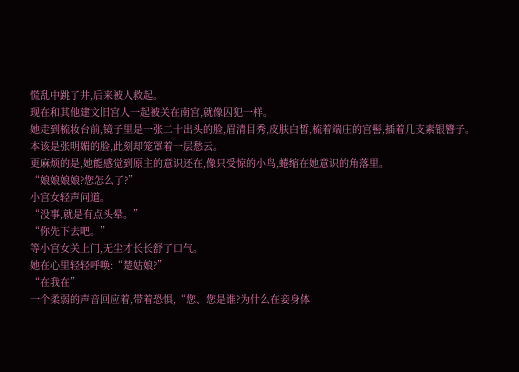慌乱中跳了井,后来被人救起。
现在和其他建文旧宫人一起被关在南宫,就像囚犯一样。
她走到梳妆台前,镜子里是一张二十出头的脸,眉清目秀,皮肤白皙,梳着端庄的宫髻,插着几支素银簪子。
本该是张明媚的脸,此刻却笼罩着一层愁云。
更麻烦的是,她能感觉到原主的意识还在,像只受惊的小鸟,蜷缩在她意识的角落里。
“娘娘娘娘?您怎么了?”
小宫女轻声问道。
“没事,就是有点头晕。”
“你先下去吧。”
等小宫女关上门,无尘才长长舒了口气。
她在心里轻轻呼唤:“楚姑娘?”
“在我在”
一个柔弱的声音回应着,带着恐惧,“您、您是谁?为什么在妾身体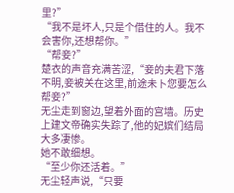里?”
“我不是坏人,只是个借住的人。我不会害你,还想帮你。”
“帮妾?”
楚衣的声音充满苦涩,“妾的夫君下落不明,妾被关在这里,前途未卜您要怎么帮妾?”
无尘走到窗边,望着外面的宫墙。历史上建文帝确实失踪了,他的妃嫔们结局大多凄惨。
她不敢细想。
“至少你还活着。”
无尘轻声说,“只要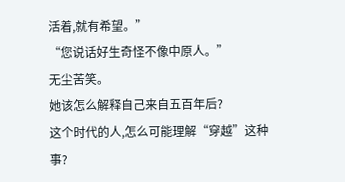活着,就有希望。”
“您说话好生奇怪不像中原人。”
无尘苦笑。
她该怎么解释自己来自五百年后?
这个时代的人,怎么可能理解“穿越”这种事?